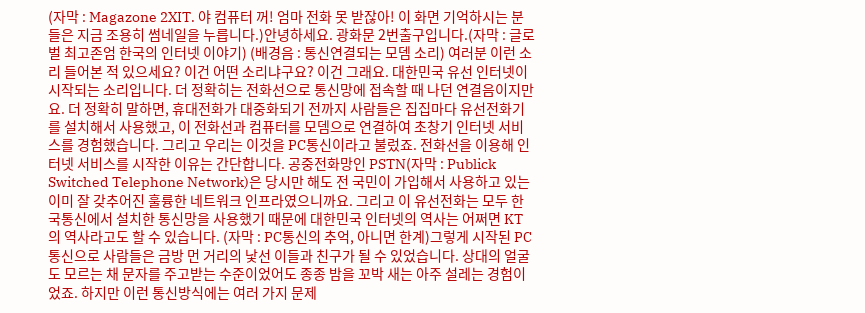(자막 : Magazone 2XIT. 야 컴퓨터 꺼! 엄마 전화 못 받잖아! 이 화면 기억하시는 분들은 지금 조용히 썸네일을 누릅니다.)안녕하세요. 광화문 2번출구입니다.(자막 : 글로벌 최고존엄 한국의 인터넷 이야기) (배경음 : 통신연결되는 모뎀 소리) 여러분 이런 소리 들어본 적 있으세요? 이건 어떤 소리냐구요? 이건 그래요. 대한민국 유선 인터넷이 시작되는 소리입니다. 더 정확히는 전화선으로 통신망에 접속할 때 나던 연결음이지만요. 더 정확히 말하면, 휴대전화가 대중화되기 전까지 사람들은 집집마다 유선전화기를 설치해서 사용했고, 이 전화선과 컴퓨터를 모뎀으로 연결하여 초창기 인터넷 서비스를 경험했습니다. 그리고 우리는 이것을 PC통신이라고 불렀죠. 전화선을 이용해 인터넷 서비스를 시작한 이유는 간단합니다. 공중전화망인 PSTN(자막 : Publick Switched Telephone Network)은 당시만 해도 전 국민이 가입해서 사용하고 있는 이미 잘 갖추어진 훌륭한 네트워크 인프라였으니까요. 그리고 이 유선전화는 모두 한국통신에서 설치한 통신망을 사용했기 때문에 대한민국 인터넷의 역사는 어쩌면 KT의 역사라고도 할 수 있습니다. (자막 : PC통신의 추억, 아니면 한계)그렇게 시작된 PC통신으로 사람들은 금방 먼 거리의 낯선 이들과 친구가 될 수 있었습니다. 상대의 얼굴도 모르는 채 문자를 주고받는 수준이었어도 종종 밤을 꼬박 새는 아주 설레는 경험이었죠. 하지만 이런 통신방식에는 여러 가지 문제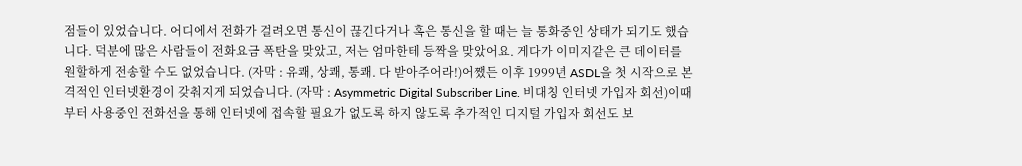점들이 있었습니다. 어디에서 전화가 걸려오면 통신이 끊긴다거나 혹은 통신을 할 때는 늘 통화중인 상태가 되기도 했습니다. 덕분에 많은 사람들이 전화요금 폭탄을 맞았고, 저는 엄마한테 등짝을 맞았어요. 게다가 이미지같은 큰 데이터를 원할하게 전송할 수도 없었습니다. (자막 : 유쾌, 상쾌, 통쾌. 다 받아주어라!)어쨌든 이후 1999년 ASDL을 첫 시작으로 본격적인 인터넷환경이 갖춰지게 되었습니다. (자막 : Asymmetric Digital Subscriber Line. 비대칭 인터넷 가입자 회선)이때부터 사용중인 전화선을 통해 인터넷에 접속할 필요가 없도록 하지 않도록 추가적인 디지털 가입자 회선도 보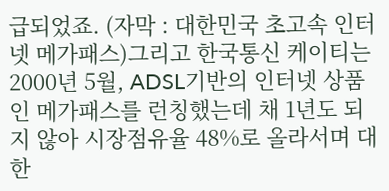급되었죠. (자막 : 대한민국 초고속 인터넷 메가패스)그리고 한국통신 케이티는 2000년 5월, ADSL기반의 인터넷 상품인 메가패스를 런칭했는데 채 1년도 되지 않아 시장점유율 48%로 올라서며 대한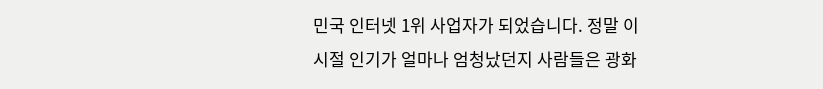민국 인터넷 1위 사업자가 되었습니다. 정말 이 시절 인기가 얼마나 엄청났던지 사람들은 광화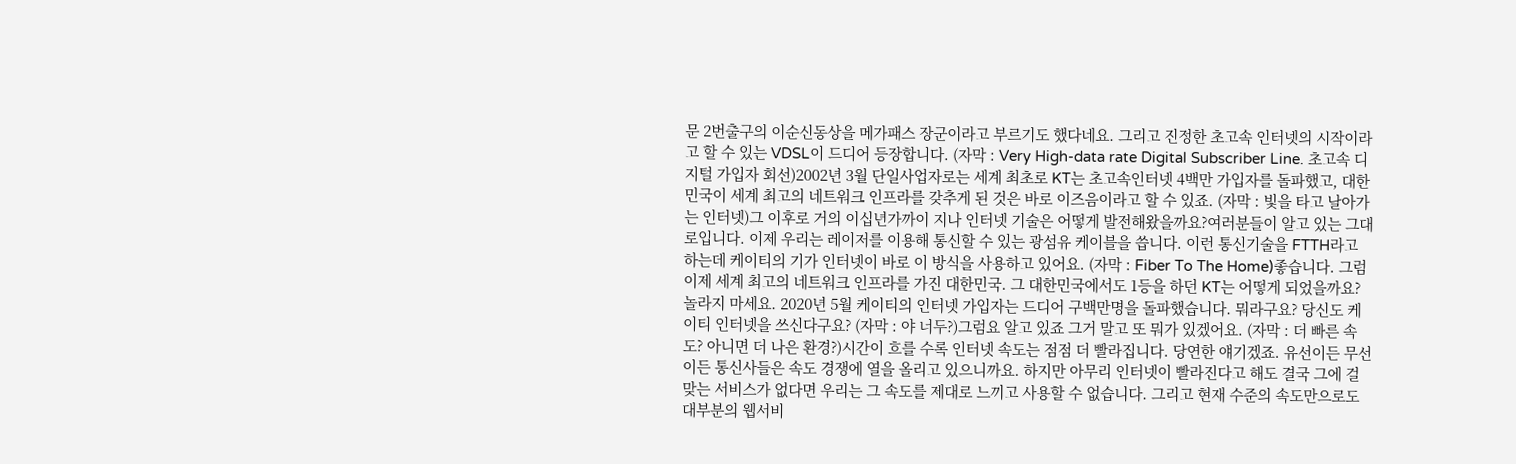문 2번출구의 이순신동상을 메가패스 장군이라고 부르기도 했다네요. 그리고 진정한 초고속 인터넷의 시작이라고 할 수 있는 VDSL이 드디어 등장합니다. (자막 : Very High-data rate Digital Subscriber Line. 초고속 디지털 가입자 회선)2002년 3월 단일사업자로는 세계 최초로 KT는 초고속인터넷 4백만 가입자를 돌파했고, 대한민국이 세계 최고의 네트워크 인프라를 갖추게 된 것은 바로 이즈음이라고 할 수 있죠. (자막 : 빛을 타고 날아가는 인터넷)그 이후로 거의 이십년가까이 지나 인터넷 기술은 어떻게 발전해왔을까요?여러분들이 알고 있는 그대로입니다. 이제 우리는 레이저를 이용해 통신할 수 있는 광섬유 케이블을 씁니다. 이런 통신기술을 FTTH라고 하는데 케이티의 기가 인터넷이 바로 이 방식을 사용하고 있어요. (자막 : Fiber To The Home)좋습니다. 그럼 이제 세계 최고의 네트워크 인프라를 가진 대한민국. 그 대한민국에서도 1등을 하던 KT는 어떻게 되었을까요? 놀라지 마세요. 2020년 5월 케이티의 인터넷 가입자는 드디어 구백만명을 돌파했습니다. 뭐라구요? 당신도 케이티 인터넷을 쓰신다구요? (자막 : 야 너두?)그럼요 알고 있죠 그거 말고 또 뭐가 있겠어요. (자막 : 더 빠른 속도? 아니면 더 나은 환경?)시간이 흐를 수록 인터넷 속도는 점점 더 빨라집니다. 당연한 얘기겠죠. 유선이든 무선이든 통신사들은 속도 경쟁에 열을 올리고 있으니까요. 하지만 아무리 인터넷이 빨라진다고 해도 결국 그에 걸맞는 서비스가 없다면 우리는 그 속도를 제대로 느끼고 사용할 수 없습니다. 그리고 현재 수준의 속도만으로도 대부분의 웹서비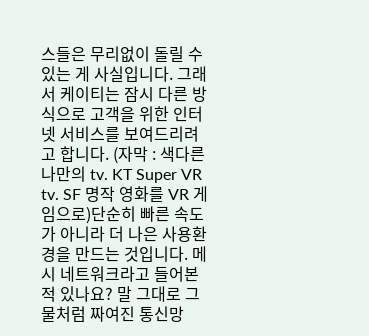스들은 무리없이 돌릴 수 있는 게 사실입니다. 그래서 케이티는 잠시 다른 방식으로 고객을 위한 인터넷 서비스를 보여드리려고 합니다. (자막 : 색다른 나만의 tv. KT Super VR tv. SF 명작 영화를 VR 게임으로)단순히 빠른 속도가 아니라 더 나은 사용환경을 만드는 것입니다. 메시 네트워크라고 들어본 적 있나요? 말 그대로 그물처럼 짜여진 통신망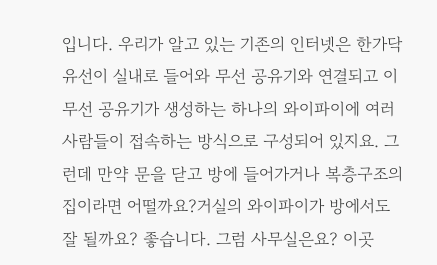입니다. 우리가 알고 있는 기존의 인터넷은 한가닥 유선이 실내로 들어와 무선 공유기와 연결되고 이 무선 공유기가 생성하는 하나의 와이파이에 여러 사람들이 접속하는 방식으로 구성되어 있지요. 그런데 만약 문을 닫고 방에 들어가거나 복층구조의 집이라면 어떨까요?거실의 와이파이가 방에서도 잘 될까요? 좋습니다. 그럼 사무실은요? 이곳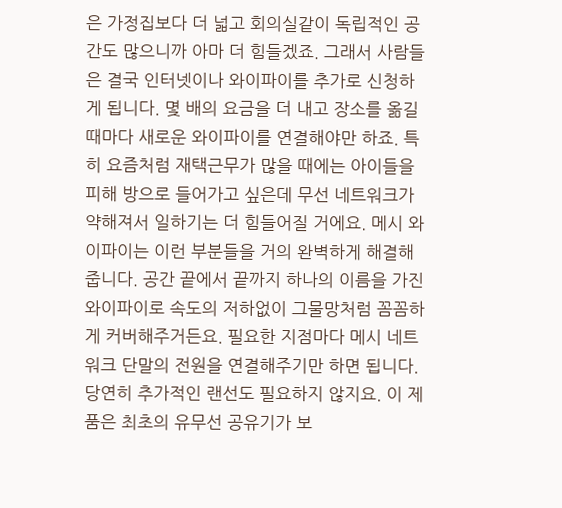은 가정집보다 더 넓고 회의실같이 독립적인 공간도 많으니까 아마 더 힘들겠죠. 그래서 사람들은 결국 인터넷이나 와이파이를 추가로 신청하게 됩니다. 몇 배의 요금을 더 내고 장소를 옮길 때마다 새로운 와이파이를 연결해야만 하죠. 특히 요즘처럼 재택근무가 많을 때에는 아이들을 피해 방으로 들어가고 싶은데 무선 네트워크가 약해져서 일하기는 더 힘들어질 거에요. 메시 와이파이는 이런 부분들을 거의 완벽하게 해결해 줍니다. 공간 끝에서 끝까지 하나의 이름을 가진 와이파이로 속도의 저하없이 그물망처럼 꼼꼼하게 커버해주거든요. 필요한 지점마다 메시 네트워크 단말의 전원을 연결해주기만 하면 됩니다. 당연히 추가적인 랜선도 필요하지 않지요. 이 제품은 최초의 유무선 공유기가 보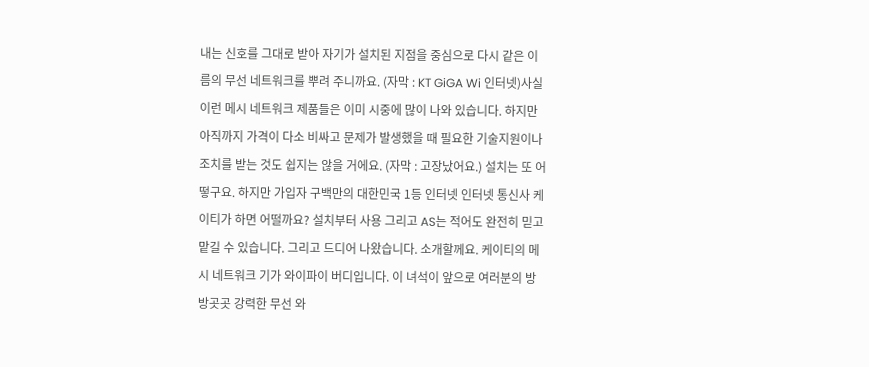내는 신호를 그대로 받아 자기가 설치된 지점을 중심으로 다시 같은 이름의 무선 네트워크를 뿌려 주니까요. (자막 : KT GiGA Wi 인터넷)사실 이런 메시 네트워크 제품들은 이미 시중에 많이 나와 있습니다. 하지만 아직까지 가격이 다소 비싸고 문제가 발생했을 때 필요한 기술지원이나 조치를 받는 것도 쉽지는 않을 거에요. (자막 : 고장났어요.) 설치는 또 어떻구요. 하지만 가입자 구백만의 대한민국 1등 인터넷 인터넷 통신사 케이티가 하면 어떨까요? 설치부터 사용 그리고 AS는 적어도 완전히 믿고 맡길 수 있습니다. 그리고 드디어 나왔습니다. 소개할께요. 케이티의 메시 네트워크 기가 와이파이 버디입니다. 이 녀석이 앞으로 여러분의 방방곳곳 강력한 무선 와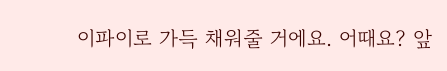이파이로 가득 채워줄 거에요. 어때요? 앞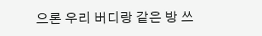으론 우리 버디랑 같은 방 쓰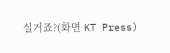실거죠?(화면 KT Press)